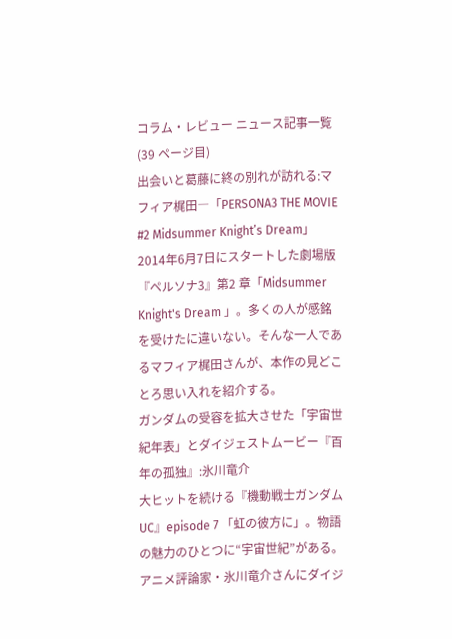コラム・レビュー ニュース記事一覧(39 ページ目)
出会いと葛藤に終の別れが訪れる:マフィア梶田―「PERSONA3 THE MOVIE #2 Midsummer Knight’s Dream」
2014年6月7日にスタートした劇場版『ペルソナ3』第2 章「Midsummer Knight's Dream 」。多くの人が感銘を受けたに違いない。そんな一人であるマフィア梶田さんが、本作の見どことろ思い入れを紹介する。
ガンダムの受容を拡大させた「宇宙世紀年表」とダイジェストムービー『百年の孤独』:氷川竜介
大ヒットを続ける『機動戦士ガンダムUC』episode 7 「虹の彼方に」。物語の魅力のひとつに“宇宙世紀”がある。アニメ評論家・氷川竜介さんにダイジ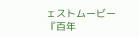ェストムービー『百年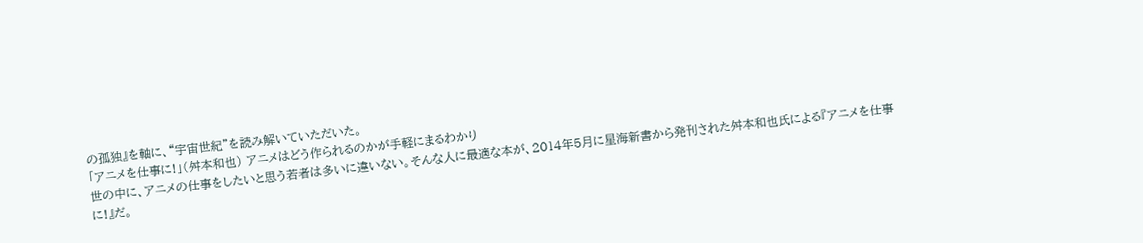の孤独』を軸に、“宇宙世紀”を読み解いていただいた。
「アニメを仕事に!」(舛本和也) アニメはどう作られるのかが手軽にまるわかり
世の中に、アニメの仕事をしたいと思う若者は多いに違いない。そんな人に最適な本が、2014年5月に星海新書から発刊された舛本和也氏による『アニメを仕事に!』だ。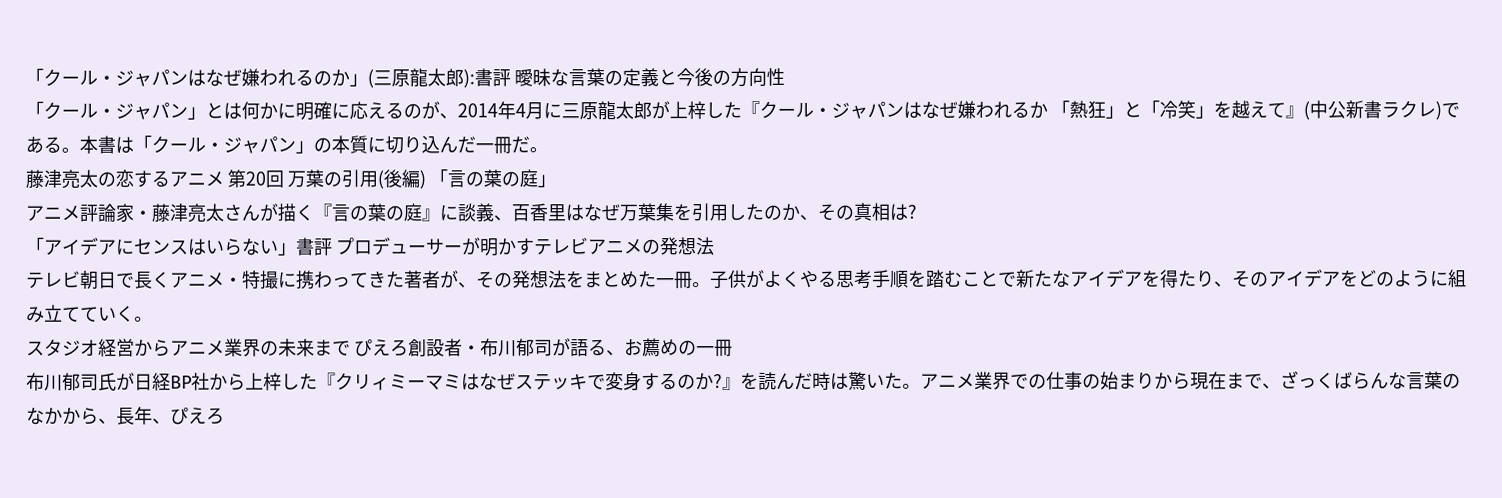「クール・ジャパンはなぜ嫌われるのか」(三原龍太郎):書評 曖昧な言葉の定義と今後の方向性
「クール・ジャパン」とは何かに明確に応えるのが、2014年4月に三原龍太郎が上梓した『クール・ジャパンはなぜ嫌われるか 「熱狂」と「冷笑」を越えて』(中公新書ラクレ)である。本書は「クール・ジャパン」の本質に切り込んだ一冊だ。
藤津亮太の恋するアニメ 第20回 万葉の引用(後編) 「言の葉の庭」
アニメ評論家・藤津亮太さんが描く『言の葉の庭』に談義、百香里はなぜ万葉集を引用したのか、その真相は?
「アイデアにセンスはいらない」書評 プロデューサーが明かすテレビアニメの発想法
テレビ朝日で長くアニメ・特撮に携わってきた著者が、その発想法をまとめた一冊。子供がよくやる思考手順を踏むことで新たなアイデアを得たり、そのアイデアをどのように組み立てていく。
スタジオ経営からアニメ業界の未来まで ぴえろ創設者・布川郁司が語る、お薦めの一冊
布川郁司氏が日経BP社から上梓した『クリィミーマミはなぜステッキで変身するのか?』を読んだ時は驚いた。アニメ業界での仕事の始まりから現在まで、ざっくばらんな言葉のなかから、長年、ぴえろ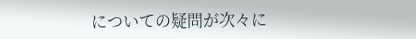についての疑問が次々に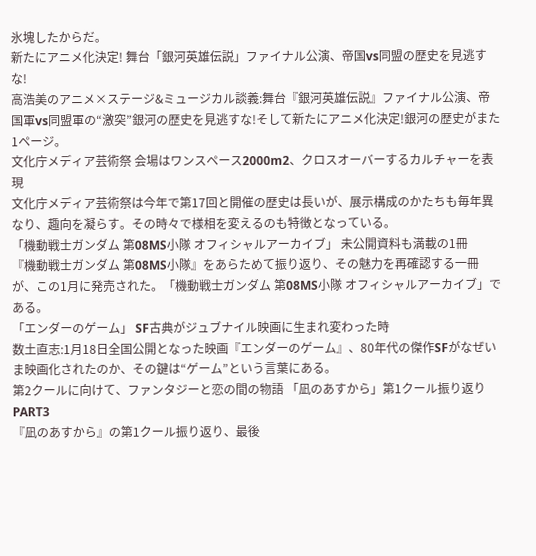氷塊したからだ。
新たにアニメ化決定! 舞台「銀河英雄伝説」ファイナル公演、帝国vs同盟の歴史を見逃すな!
高浩美のアニメ×ステージ&ミュージカル談義:舞台『銀河英雄伝説』ファイナル公演、帝国軍vs同盟軍の“激突”銀河の歴史を見逃すな!そして新たにアニメ化決定!銀河の歴史がまた1ページ。
文化庁メディア芸術祭 会場はワンスペース2000m2、クロスオーバーするカルチャーを表現
文化庁メディア芸術祭は今年で第17回と開催の歴史は長いが、展示構成のかたちも毎年異なり、趣向を凝らす。その時々で様相を変えるのも特徴となっている。
「機動戦士ガンダム 第08MS小隊 オフィシャルアーカイブ」 未公開資料も満載の1冊
『機動戦士ガンダム 第08MS小隊』をあらためて振り返り、その魅力を再確認する一冊が、この1月に発売された。「機動戦士ガンダム 第08MS小隊 オフィシャルアーカイブ」である。
「エンダーのゲーム」 SF古典がジュブナイル映画に生まれ変わった時
数土直志:1月18日全国公開となった映画『エンダーのゲーム』、80年代の傑作SFがなぜいま映画化されたのか、その鍵は“ゲーム”という言葉にある。
第2クールに向けて、ファンタジーと恋の間の物語 「凪のあすから」第1クール振り返り PART3
『凪のあすから』の第1クール振り返り、最後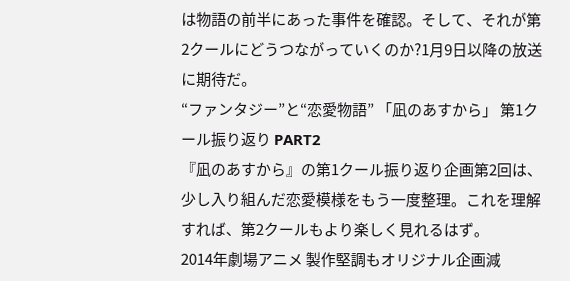は物語の前半にあった事件を確認。そして、それが第2クールにどうつながっていくのか?1月9日以降の放送に期待だ。
“ファンタジー”と“恋愛物語” 「凪のあすから」 第1クール振り返り PART2
『凪のあすから』の第1クール振り返り企画第2回は、少し入り組んだ恋愛模様をもう一度整理。これを理解すれば、第2クールもより楽しく見れるはず。
2014年劇場アニメ 製作堅調もオリジナル企画減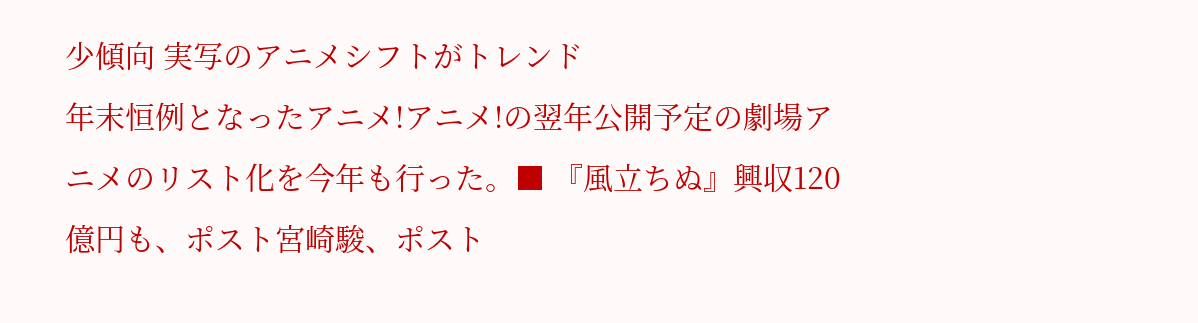少傾向 実写のアニメシフトがトレンド
年末恒例となったアニメ!アニメ!の翌年公開予定の劇場アニメのリスト化を今年も行った。■ 『風立ちぬ』興収120億円も、ポスト宮崎駿、ポスト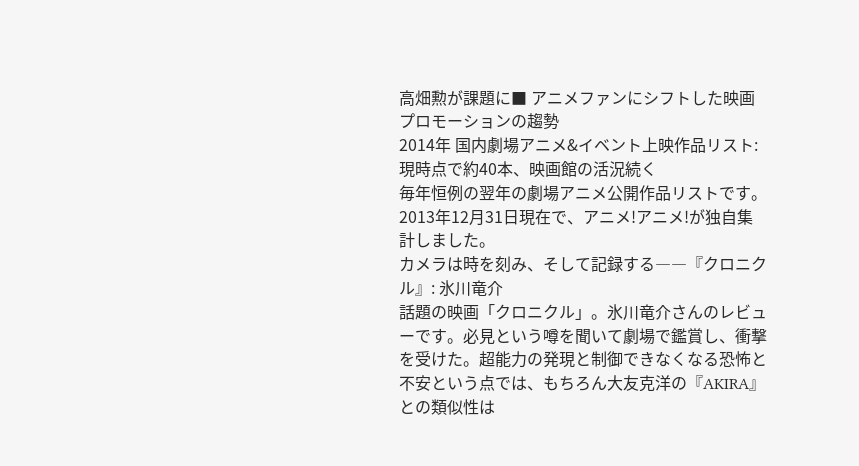高畑勲が課題に■ アニメファンにシフトした映画プロモーションの趨勢
2014年 国内劇場アニメ&イベント上映作品リスト:現時点で約40本、映画館の活況続く
毎年恒例の翌年の劇場アニメ公開作品リストです。2013年12月31日現在で、アニメ!アニメ!が独自集計しました。
カメラは時を刻み、そして記録する――『クロニクル』: 氷川竜介
話題の映画「クロニクル」。氷川竜介さんのレビューです。必見という噂を聞いて劇場で鑑賞し、衝撃を受けた。超能力の発現と制御できなくなる恐怖と不安という点では、もちろん大友克洋の『AKIRA』との類似性は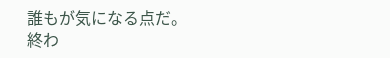誰もが気になる点だ。
終わ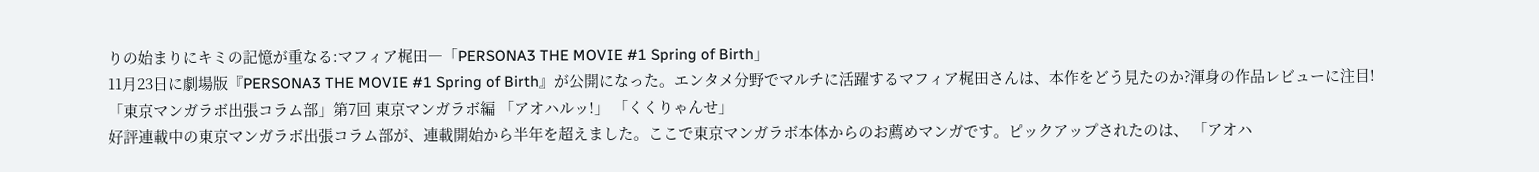りの始まりにキミの記憶が重なる:マフィア梶田―「PERSONA3 THE MOVIE #1 Spring of Birth」
11月23日に劇場版『PERSONA3 THE MOVIE #1 Spring of Birth』が公開になった。エンタメ分野でマルチに活躍するマフィア梶田さんは、本作をどう見たのか?渾身の作品レビューに注目!
「東京マンガラボ出張コラム部」第7回 東京マンガラボ編 「アオハルッ!」 「くくりゃんせ」
好評連載中の東京マンガラボ出張コラム部が、連載開始から半年を超えました。ここで東京マンガラボ本体からのお薦めマンガです。ピックアップされたのは、 「アオハ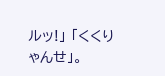ルッ!」 「くくりゃんせ」。